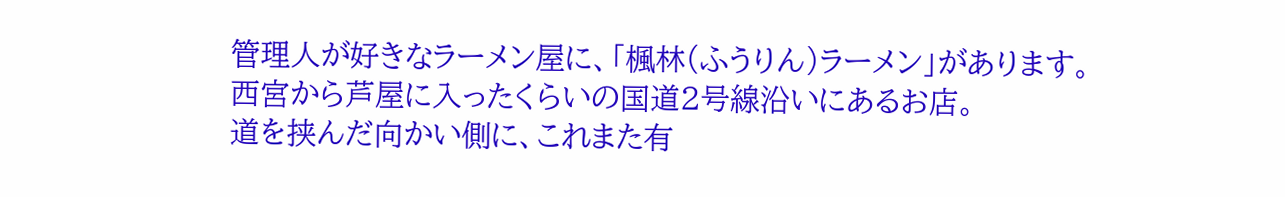管理人が好きなラーメン屋に、「楓林(ふうりん)ラーメン」があります。
西宮から芦屋に入ったくらいの国道2号線沿いにあるお店。
道を挟んだ向かい側に、これまた有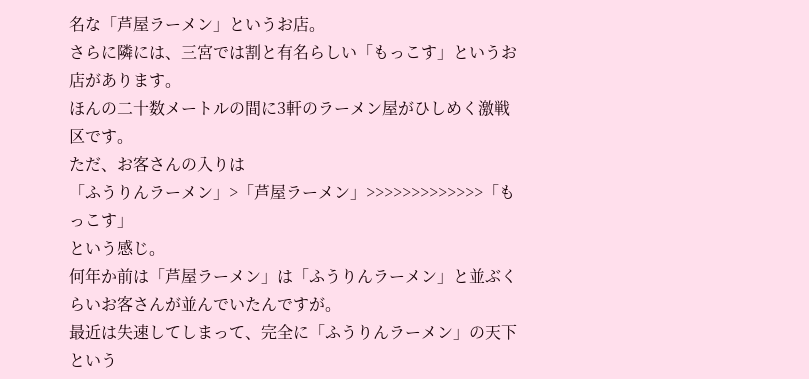名な「芦屋ラーメン」というお店。
さらに隣には、三宮では割と有名らしい「もっこす」というお店があります。
ほんの二十数メートルの間に3軒のラーメン屋がひしめく激戦区です。
ただ、お客さんの入りは
「ふうりんラーメン」>「芦屋ラーメン」>>>>>>>>>>>>>「もっこす」
という感じ。
何年か前は「芦屋ラーメン」は「ふうりんラーメン」と並ぶくらいお客さんが並んでいたんですが。
最近は失速してしまって、完全に「ふうりんラーメン」の天下という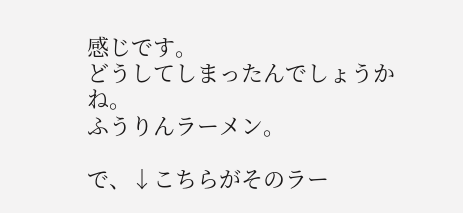感じです。
どうしてしまったんでしょうかね。
ふうりんラーメン。

で、↓こちらがそのラー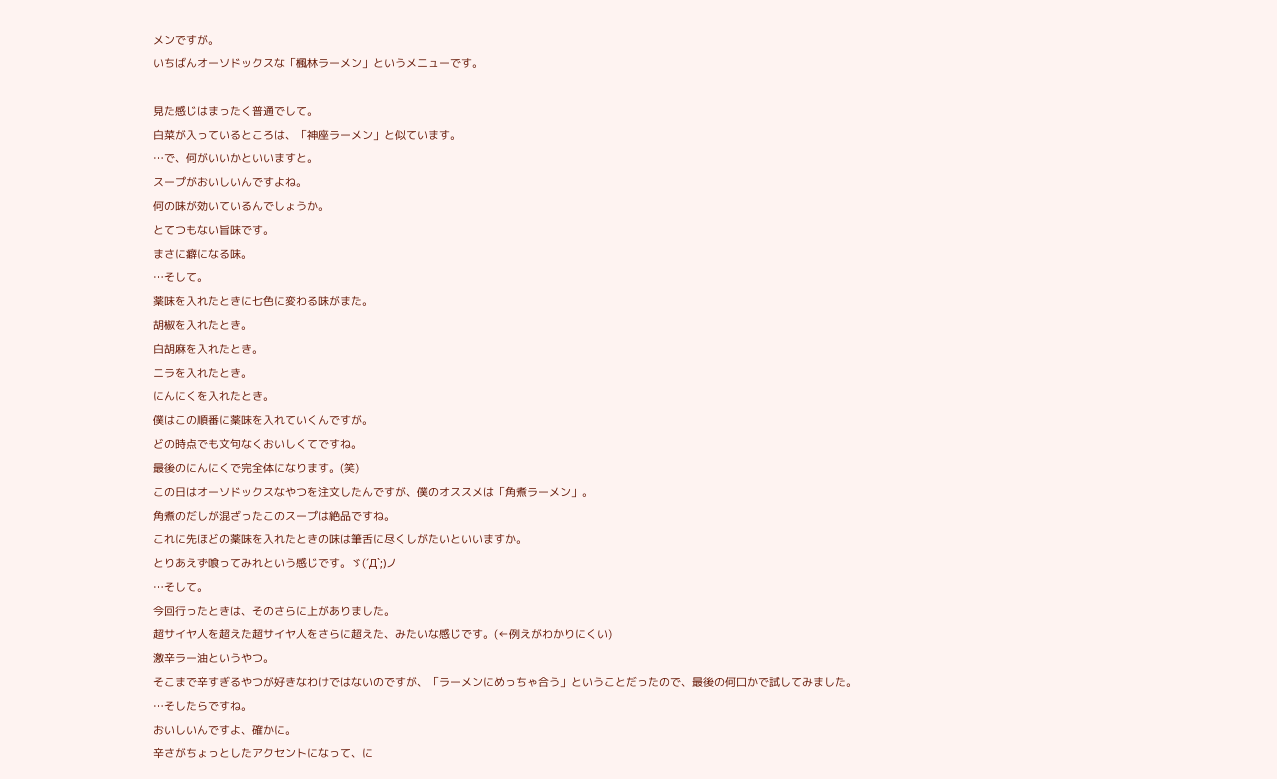メンですが。
いちばんオーソドックスな「楓林ラーメン」というメニューです。

見た感じはまったく普通でして。
白菜が入っているところは、「神座ラーメン」と似ています。
…で、何がいいかといいますと。
スープがおいしいんですよね。
何の味が効いているんでしょうか。
とてつもない旨味です。
まさに癖になる味。
…そして。
薬味を入れたときに七色に変わる味がまた。
胡椒を入れたとき。
白胡麻を入れたとき。
ニラを入れたとき。
にんにくを入れたとき。
僕はこの順番に薬味を入れていくんですが。
どの時点でも文句なくおいしくてですね。
最後のにんにくで完全体になります。(笑)
この日はオーソドックスなやつを注文したんですが、僕のオススメは「角煮ラーメン」。
角煮のだしが混ざったこのスープは絶品ですね。
これに先ほどの薬味を入れたときの味は筆舌に尽くしがたいといいますか。
とりあえず喰ってみれという感じです。ゞ(´Д`;)ノ
…そして。
今回行ったときは、そのさらに上がありました。
超サイヤ人を超えた超サイヤ人をさらに超えた、みたいな感じです。(←例えがわかりにくい)
激辛ラー油というやつ。
そこまで辛すぎるやつが好きなわけではないのですが、「ラーメンにめっちゃ合う」ということだったので、最後の何口かで試してみました。
…そしたらですね。
おいしいんですよ、確かに。
辛さがちょっとしたアクセントになって、に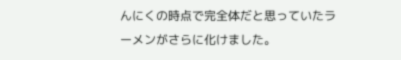んにくの時点で完全体だと思っていたラーメンがさらに化けました。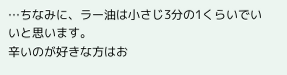…ちなみに、ラー油は小さじ3分の1くらいでいいと思います。
辛いのが好きな方はお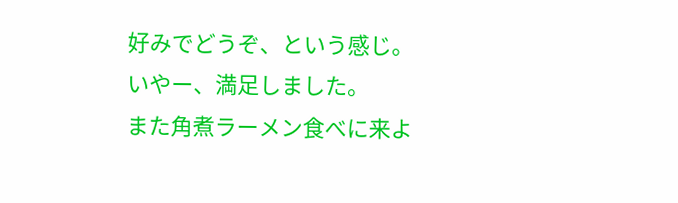好みでどうぞ、という感じ。
いやー、満足しました。
また角煮ラーメン食べに来よ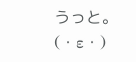うっと。(・ε・)